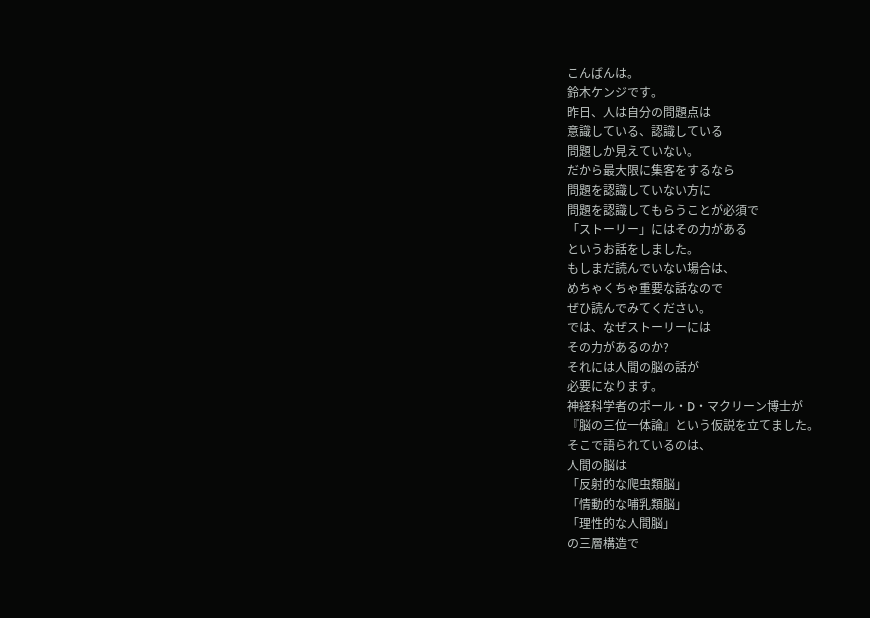こんばんは。
鈴木ケンジです。
昨日、人は自分の問題点は
意識している、認識している
問題しか見えていない。
だから最大限に集客をするなら
問題を認識していない方に
問題を認識してもらうことが必須で
「ストーリー」にはその力がある
というお話をしました。
もしまだ読んでいない場合は、
めちゃくちゃ重要な話なので
ぜひ読んでみてください。
では、なぜストーリーには
その力があるのか?
それには人間の脳の話が
必要になります。
神経科学者のポール・D・マクリーン博士が
『脳の三位一体論』という仮説を立てました。
そこで語られているのは、
人間の脳は
「反射的な爬虫類脳」
「情動的な哺乳類脳」
「理性的な人間脳」
の三層構造で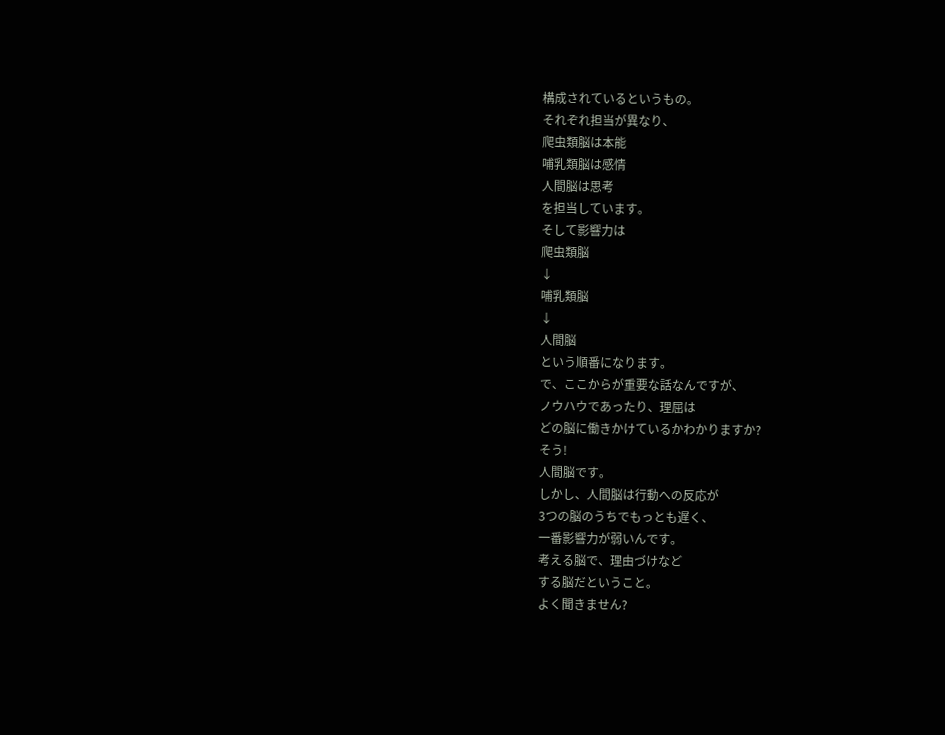構成されているというもの。
それぞれ担当が異なり、
爬虫類脳は本能
哺乳類脳は感情
人間脳は思考
を担当しています。
そして影響力は
爬虫類脳
↓
哺乳類脳
↓
人間脳
という順番になります。
で、ここからが重要な話なんですが、
ノウハウであったり、理屈は
どの脳に働きかけているかわかりますか?
そう!
人間脳です。
しかし、人間脳は行動への反応が
3つの脳のうちでもっとも遅く、
一番影響力が弱いんです。
考える脳で、理由づけなど
する脳だということ。
よく聞きません?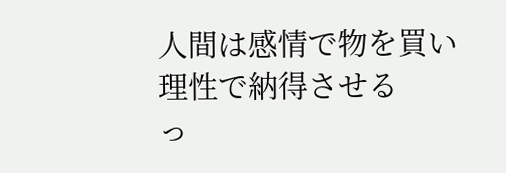人間は感情で物を買い
理性で納得させる
っ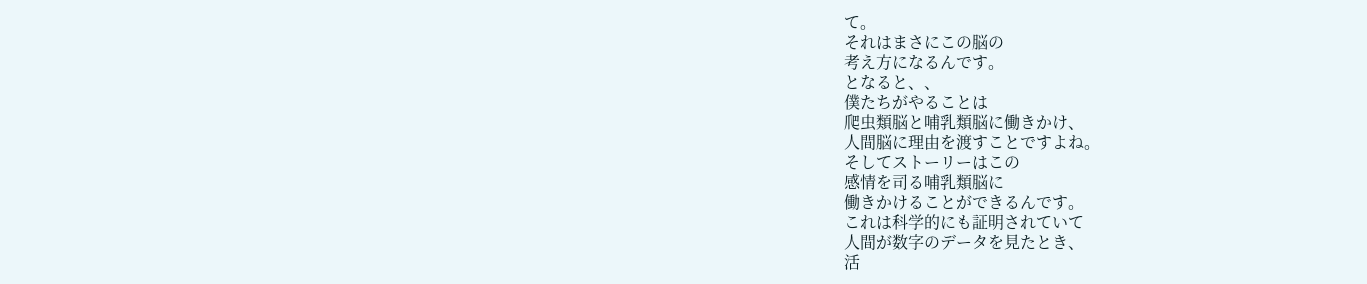て。
それはまさにこの脳の
考え方になるんです。
となると、、
僕たちがやることは
爬虫類脳と哺乳類脳に働きかけ、
人間脳に理由を渡すことですよね。
そしてストーリーはこの
感情を司る哺乳類脳に
働きかけることができるんです。
これは科学的にも証明されていて
人間が数字のデータを見たとき、
活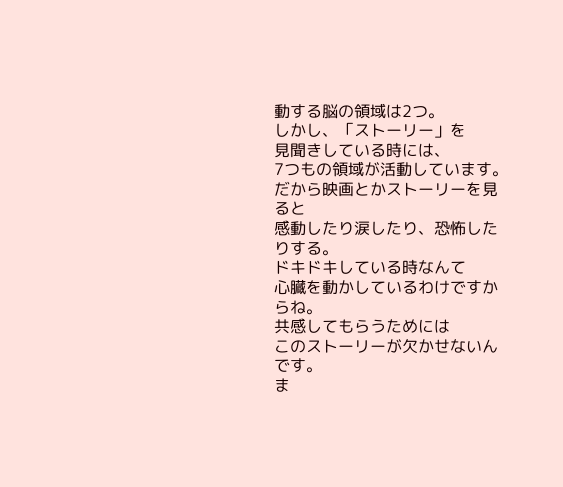動する脳の領域は2つ。
しかし、「ストーリー」を
見聞きしている時には、
7つもの領域が活動しています。
だから映画とかストーリーを見ると
感動したり涙したり、恐怖したりする。
ドキドキしている時なんて
心臓を動かしているわけですからね。
共感してもらうためには
このストーリーが欠かせないんです。
ま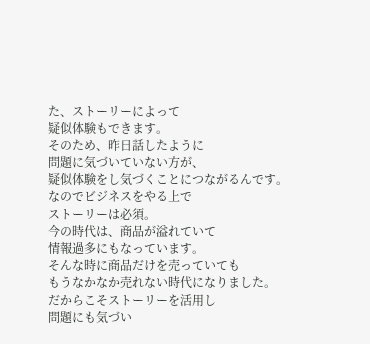た、ストーリーによって
疑似体験もできます。
そのため、昨日話したように
問題に気づいていない方が、
疑似体験をし気づくことにつながるんです。
なのでビジネスをやる上で
ストーリーは必須。
今の時代は、商品が溢れていて
情報過多にもなっています。
そんな時に商品だけを売っていても
もうなかなか売れない時代になりました。
だからこそストーリーを活用し
問題にも気づい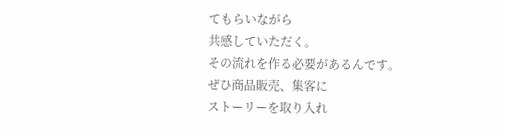てもらいながら
共感していただく。
その流れを作る必要があるんです。
ぜひ商品販売、集客に
ストーリーを取り入れ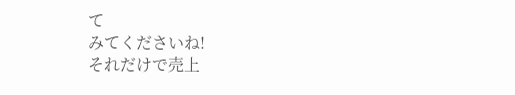て
みてくださいね!
それだけで売上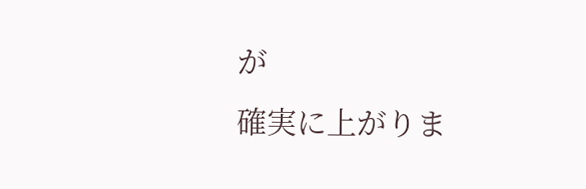が
確実に上がりま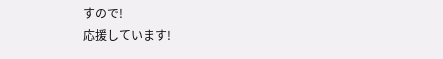すので!
応援しています!